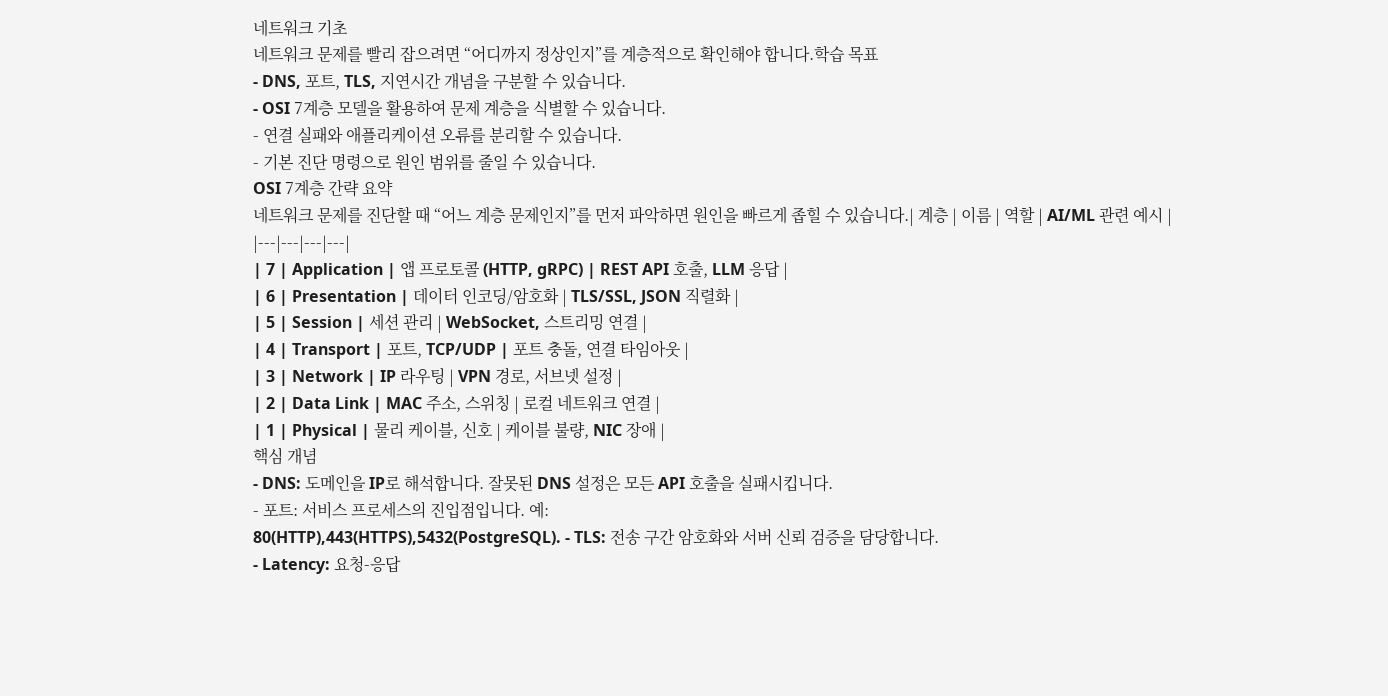네트워크 기초
네트워크 문제를 빨리 잡으려면 “어디까지 정상인지”를 계층적으로 확인해야 합니다.학습 목표
- DNS, 포트, TLS, 지연시간 개념을 구분할 수 있습니다.
- OSI 7계층 모델을 활용하여 문제 계층을 식별할 수 있습니다.
- 연결 실패와 애플리케이션 오류를 분리할 수 있습니다.
- 기본 진단 명령으로 원인 범위를 줄일 수 있습니다.
OSI 7계층 간략 요약
네트워크 문제를 진단할 때 “어느 계층 문제인지”를 먼저 파악하면 원인을 빠르게 좁힐 수 있습니다.| 계층 | 이름 | 역할 | AI/ML 관련 예시 |
|---|---|---|---|
| 7 | Application | 앱 프로토콜 (HTTP, gRPC) | REST API 호출, LLM 응답 |
| 6 | Presentation | 데이터 인코딩/암호화 | TLS/SSL, JSON 직렬화 |
| 5 | Session | 세션 관리 | WebSocket, 스트리밍 연결 |
| 4 | Transport | 포트, TCP/UDP | 포트 충돌, 연결 타임아웃 |
| 3 | Network | IP 라우팅 | VPN 경로, 서브넷 설정 |
| 2 | Data Link | MAC 주소, 스위칭 | 로컬 네트워크 연결 |
| 1 | Physical | 물리 케이블, 신호 | 케이블 불량, NIC 장애 |
핵심 개념
- DNS: 도메인을 IP로 해석합니다. 잘못된 DNS 설정은 모든 API 호출을 실패시킵니다.
- 포트: 서비스 프로세스의 진입점입니다. 예:
80(HTTP),443(HTTPS),5432(PostgreSQL). - TLS: 전송 구간 암호화와 서버 신뢰 검증을 담당합니다.
- Latency: 요청-응답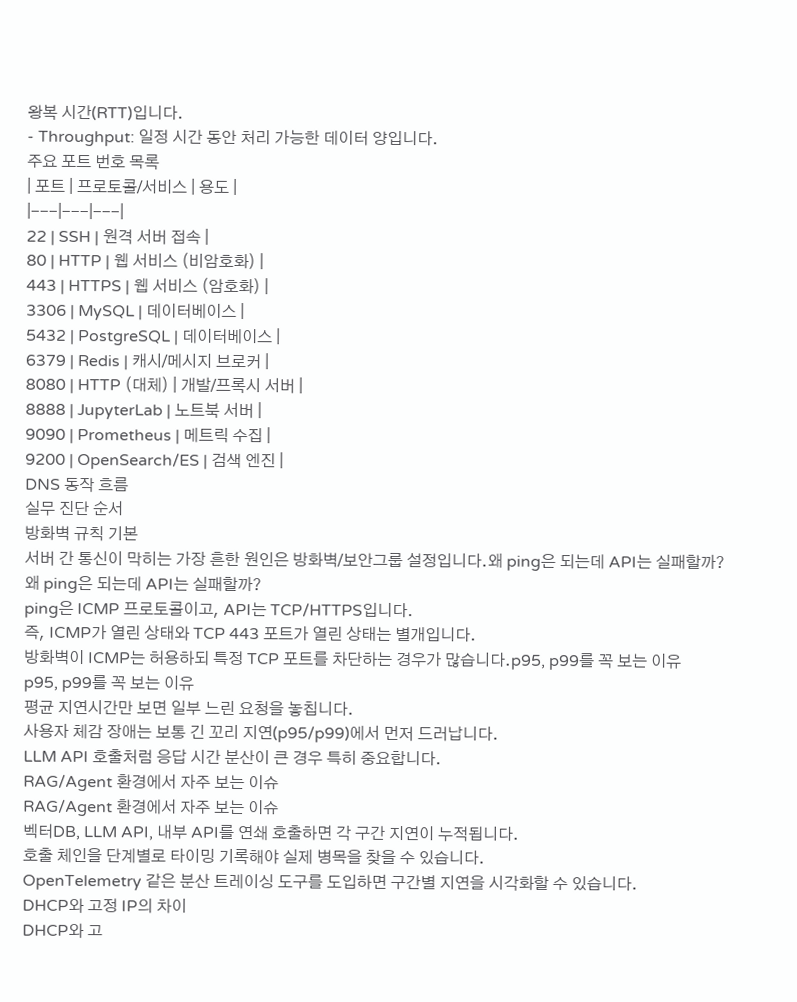왕복 시간(RTT)입니다.
- Throughput: 일정 시간 동안 처리 가능한 데이터 양입니다.
주요 포트 번호 목록
| 포트 | 프로토콜/서비스 | 용도 |
|---|---|---|
22 | SSH | 원격 서버 접속 |
80 | HTTP | 웹 서비스 (비암호화) |
443 | HTTPS | 웹 서비스 (암호화) |
3306 | MySQL | 데이터베이스 |
5432 | PostgreSQL | 데이터베이스 |
6379 | Redis | 캐시/메시지 브로커 |
8080 | HTTP (대체) | 개발/프록시 서버 |
8888 | JupyterLab | 노트북 서버 |
9090 | Prometheus | 메트릭 수집 |
9200 | OpenSearch/ES | 검색 엔진 |
DNS 동작 흐름
실무 진단 순서
방화벽 규칙 기본
서버 간 통신이 막히는 가장 흔한 원인은 방화벽/보안그룹 설정입니다.왜 ping은 되는데 API는 실패할까?
왜 ping은 되는데 API는 실패할까?
ping은 ICMP 프로토콜이고, API는 TCP/HTTPS입니다.
즉, ICMP가 열린 상태와 TCP 443 포트가 열린 상태는 별개입니다.
방화벽이 ICMP는 허용하되 특정 TCP 포트를 차단하는 경우가 많습니다.p95, p99를 꼭 보는 이유
p95, p99를 꼭 보는 이유
평균 지연시간만 보면 일부 느린 요청을 놓칩니다.
사용자 체감 장애는 보통 긴 꼬리 지연(p95/p99)에서 먼저 드러납니다.
LLM API 호출처럼 응답 시간 분산이 큰 경우 특히 중요합니다.
RAG/Agent 환경에서 자주 보는 이슈
RAG/Agent 환경에서 자주 보는 이슈
벡터DB, LLM API, 내부 API를 연쇄 호출하면 각 구간 지연이 누적됩니다.
호출 체인을 단계별로 타이밍 기록해야 실제 병목을 찾을 수 있습니다.
OpenTelemetry 같은 분산 트레이싱 도구를 도입하면 구간별 지연을 시각화할 수 있습니다.
DHCP와 고정 IP의 차이
DHCP와 고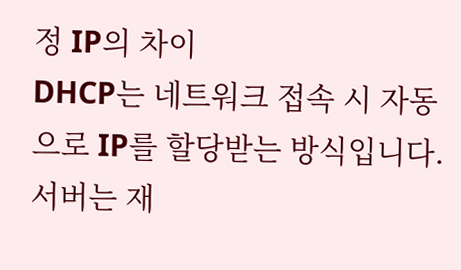정 IP의 차이
DHCP는 네트워크 접속 시 자동으로 IP를 할당받는 방식입니다.
서버는 재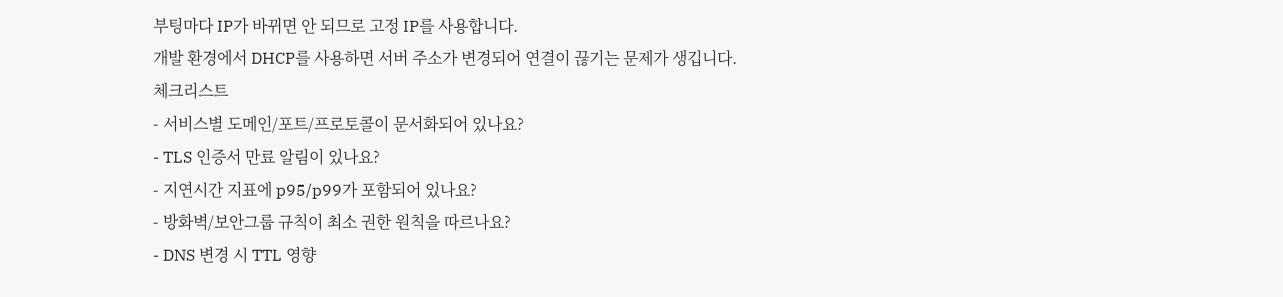부팅마다 IP가 바뀌면 안 되므로 고정 IP를 사용합니다.
개발 환경에서 DHCP를 사용하면 서버 주소가 변경되어 연결이 끊기는 문제가 생깁니다.
체크리스트
- 서비스별 도메인/포트/프로토콜이 문서화되어 있나요?
- TLS 인증서 만료 알림이 있나요?
- 지연시간 지표에 p95/p99가 포함되어 있나요?
- 방화벽/보안그룹 규칙이 최소 권한 원칙을 따르나요?
- DNS 변경 시 TTL 영향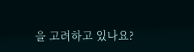을 고려하고 있나요?